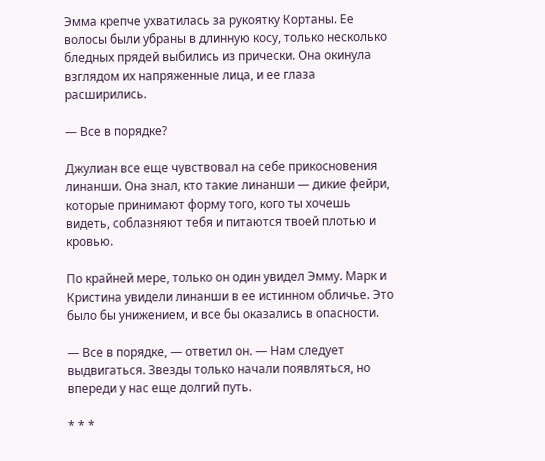Эмма крепче ухватилась за рукоятку Кортаны. Ее волосы были убраны в длинную косу, только несколько бледных прядей выбились из прически. Она окинула взглядом их напряженные лица, и ее глаза расширились.

— Все в порядке?

Джулиан все еще чувствовал на себе прикосновения линанши. Она знал, кто такие линанши — дикие фейри, которые принимают форму того, кого ты хочешь видеть, соблазняют тебя и питаются твоей плотью и кровью.

По крайней мере, только он один увидел Эмму. Марк и Кристина увидели линанши в ее истинном обличье. Это было бы унижением, и все бы оказались в опасности.

— Все в порядке, — ответил он. — Нам следует выдвигаться. Звезды только начали появляться, но впереди у нас еще долгий путь.

* * *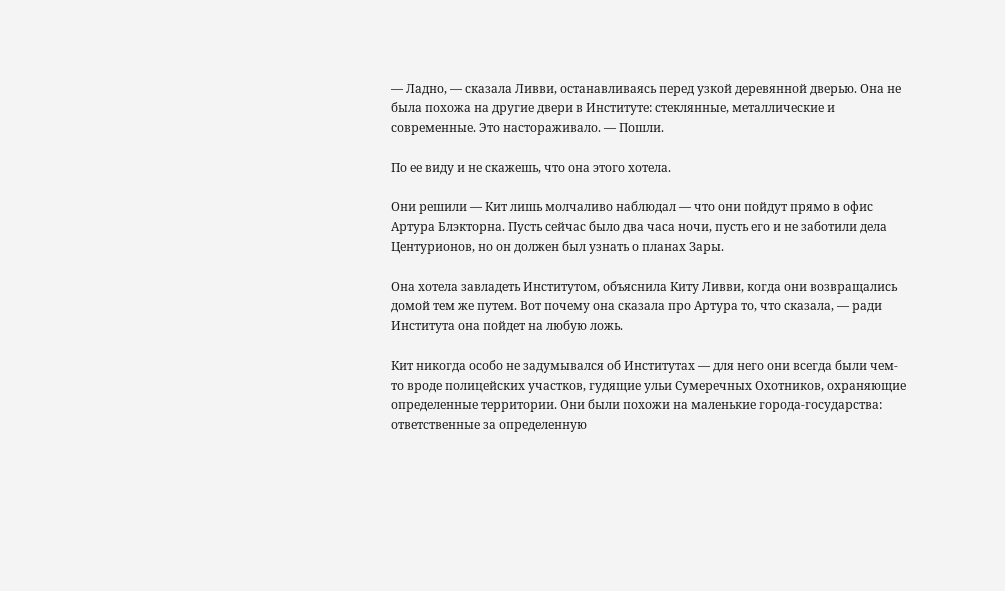— Ладно, — сказала Ливви, останавливаясь перед узкой деревянной дверью. Она не была похожа на другие двери в Институте: стеклянные, металлические и современные. Это настораживало. — Пошли.

По ее виду и не скажешь, что она этого хотела.

Они решили — Кит лишь молчаливо наблюдал — что они пойдут прямо в офис Артура Блэкторна. Пусть сейчас было два часа ночи, пусть его и не заботили дела Центурионов, но он должен был узнать о планах Зары.

Она хотела завладеть Институтом, объяснила Киту Ливви, когда они возвращались домой тем же путем. Вот почему она сказала про Артура то, что сказала, — ради Института она пойдет на любую ложь.

Кит никогда особо не задумывался об Институтах — для него они всегда были чем-то вроде полицейских участков, гудящие ульи Сумеречных Охотников, охраняющие определенные территории. Они были похожи на маленькие города-государства: ответственные за определенную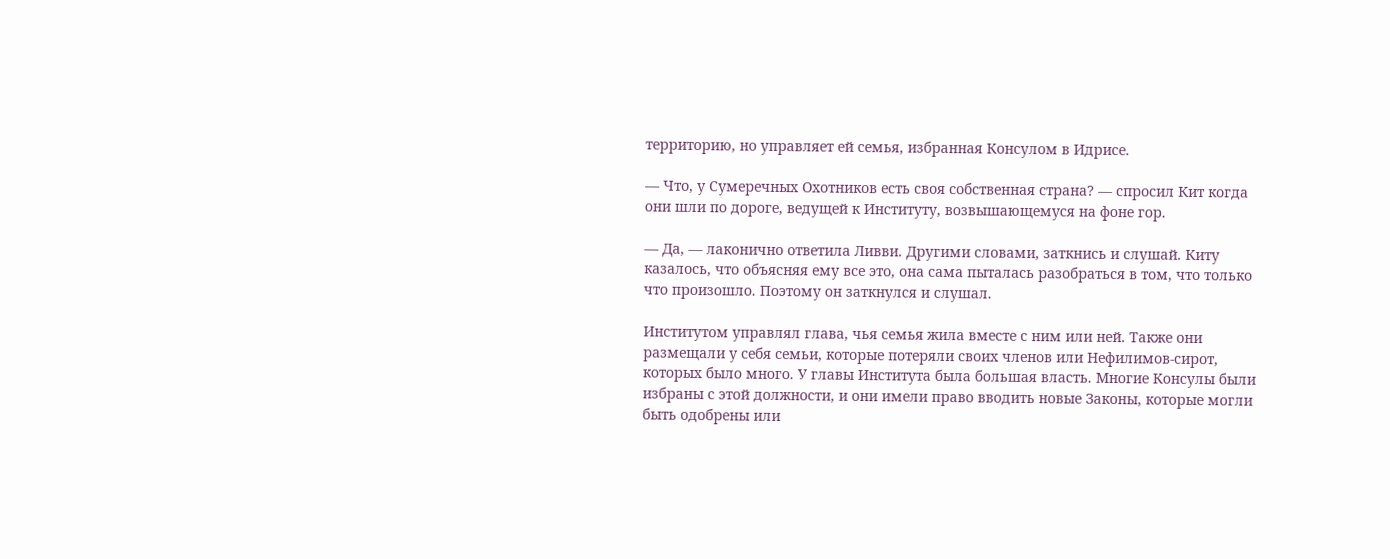территорию, но управляет ей семья, избранная Консулом в Идрисе.

— Что, у Сумеречных Охотников есть своя собственная страна? — спросил Кит когда они шли по дороге, ведущей к Институту, возвышающемуся на фоне гор.

— Да, — лаконично ответила Ливви. Другими словами, заткнись и слушай. Киту казалось, что объясняя ему все это, она сама пыталась разобраться в том, что только что произошло. Поэтому он заткнулся и слушал.

Институтом управлял глава, чья семья жила вместе с ним или ней. Также они размещали у себя семьи, которые потеряли своих членов или Нефилимов-сирот, которых было много. У главы Института была большая власть. Многие Консулы были избраны с этой должности, и они имели право вводить новые Законы, которые могли быть одобрены или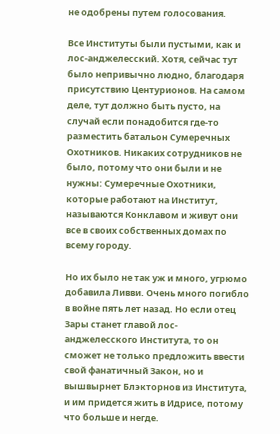не одобрены путем голосования.

Все Институты были пустыми, как и лос-анджелесский. Хотя, сейчас тут было непривычно людно, благодаря присутствию Центурионов. На самом деле, тут должно быть пусто, на случай если понадобится где-то разместить батальон Сумеречных Охотников. Никаких сотрудников не было, потому что они были и не нужны: Сумеречные Охотники, которые работают на Институт, называются Конклавом и живут они все в своих собственных домах по всему городу.

Но их было не так уж и много, угрюмо добавила Ливви. Очень много погибло в войне пять лет назад. Но если отец Зары станет главой лос-анджелесского Института, то он сможет не только предложить ввести свой фанатичный Закон, но и вышвырнет Блэкторнов из Института, и им придется жить в Идрисе, потому что больше и негде.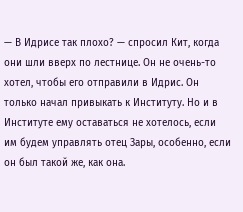— В Идрисе так плохо? — спросил Кит, когда они шли вверх по лестнице. Он не очень-то хотел, чтобы его отправили в Идрис. Он только начал привыкать к Институту. Но и в Институте ему оставаться не хотелось, если им будем управлять отец Зары, особенно, если он был такой же, как она.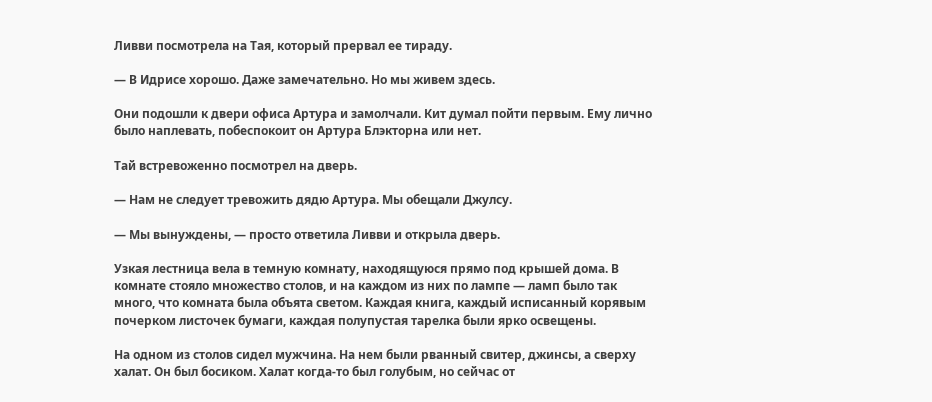Ливви посмотрела на Тая, который прервал ее тираду.

— В Идрисе хорошо. Даже замечательно. Но мы живем здесь.

Они подошли к двери офиса Артура и замолчали. Кит думал пойти первым. Ему лично было наплевать, побеспокоит он Артура Блэкторна или нет.

Тай встревоженно посмотрел на дверь.

— Нам не следует тревожить дядю Артура. Мы обещали Джулсу.

— Мы вынуждены, — просто ответила Ливви и открыла дверь.

Узкая лестница вела в темную комнату, находящуюся прямо под крышей дома. В комнате стояло множество столов, и на каждом из них по лампе — ламп было так много, что комната была объята светом. Каждая книга, каждый исписанный корявым почерком листочек бумаги, каждая полупустая тарелка были ярко освещены.

На одном из столов сидел мужчина. На нем были рванный свитер, джинсы, а сверху халат. Он был босиком. Халат когда-то был голубым, но сейчас от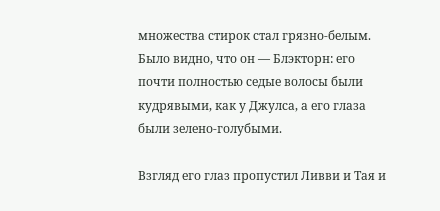множества стирок стал грязно-белым. Было видно, что он — Блэкторн: его почти полностью седые волосы были кудрявыми, как у Джулса, а его глаза были зелено-голубыми.

Взгляд его глаз пропустил Ливви и Тая и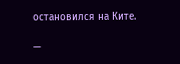остановился на Ките.

—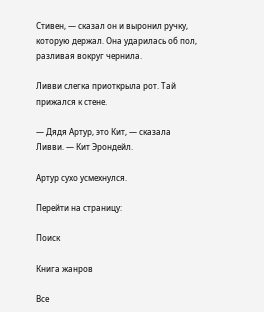Стивен, — сказал он и выронил ручку, которую держал. Она ударилась об пол, разливая вокруг чернила.

Ливви слегка приоткрыла рот. Тай прижался к стене.

— Дядя Артур, это Кит, — сказала Ливви. — Кит Эрондейл.

Артур сухо усмехнулся.

Перейти на страницу:

Поиск

Книга жанров

Все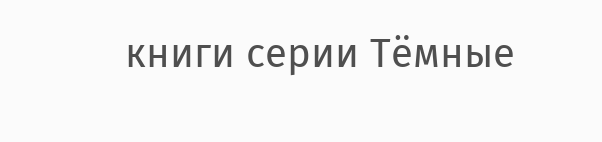книги серии Тёмные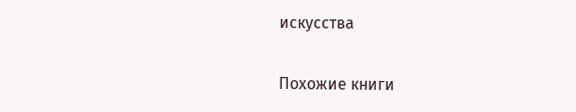искусства

Похожие книги